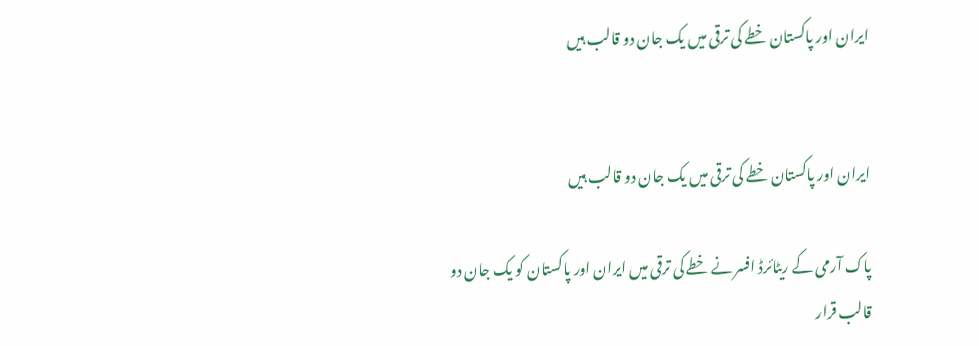ایران اور پاکستان خطے کی ترقی میں یک جان دو قالب ہیں


ایران اور پاکستان خطے کی ترقی میں یک جان دو قالب ہیں

پاک آرمی کے ریٹائرڈ افسر نے خطے کی ترقی میں ایران اور پاکستان کو یک جان دو قالب قرار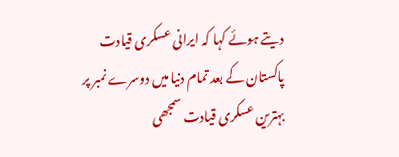دیتے ہوئے کہا کہ ایرانی عسکری قیادت پاکستان کے بعد تمام دنیا میں دوسرے نمبر پر بہترین عسکری قیادت سمجھی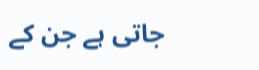جاتی ہے جن کے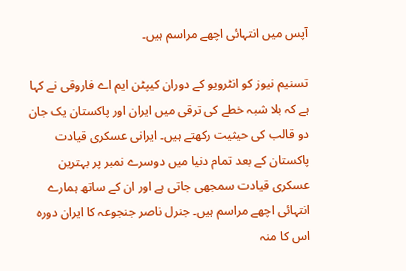آپس میں انتہائی اچھے مراسم ہیں۔

تسنیم نیوز کو انٹرویو کے دوران کیپٹن ایم اے فاروقی نے کہا ہے کہ بلا شبہ خطے کی ترقی میں ایران اور پاکستان یک جان دو قالب کی حیثیت رکھتے ہیں۔ ایرانی عسکری قیادت پاکستان کے بعد تمام دنیا میں دوسرے نمبر پر بہترین عسکری قیادت سمجھی جاتی ہے اور ان کے ساتھ ہمارے انتہائی اچھے مراسم ہیں۔ جنرل ناصر جنجوعہ کا ایران دورہ اس کا منہ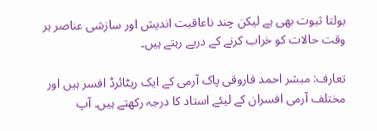بولتا ثبوت بھی ہے لیکن چند ناعاقبت اندیش اور سازشی عناصر ہر وقت حالات کو خراب کرنے کے درپے رہتے ہیں۔

تعارف: مبشر احمد فاروقی پاک آرمی کے ایک ریٹائرڈ افسر ہیں اور مختلف آرمی افسران کے لیئے استاد کا درجہ رکھتے ہیں۔ آپ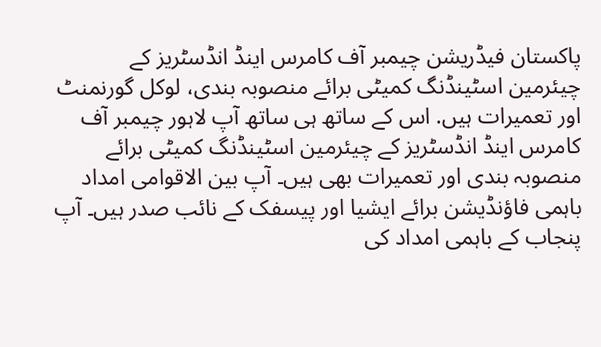پاکستان فیڈریشن چیمبر آف کامرس اینڈ انڈسٹریز کے چیئرمین اسٹینڈنگ کمیٹی برائے منصوبہ بندی، لوکل گورنمنٹ اور تعمیرات ہیں. اس کے ساتھ ہی ساتھ آپ لاہور چیمبر آف کامرس اینڈ انڈسٹریز کے چیئرمین اسٹینڈنگ کمیٹی برائے منصوبہ بندی اور تعمیرات بھی ہیں۔ آپ بین الاقوامی امداد باہمی فاؤنڈیشن برائے ایشیا اور پیسفک کے نائب صدر ہیں۔ آپ پنجاب کے باہمی امداد کی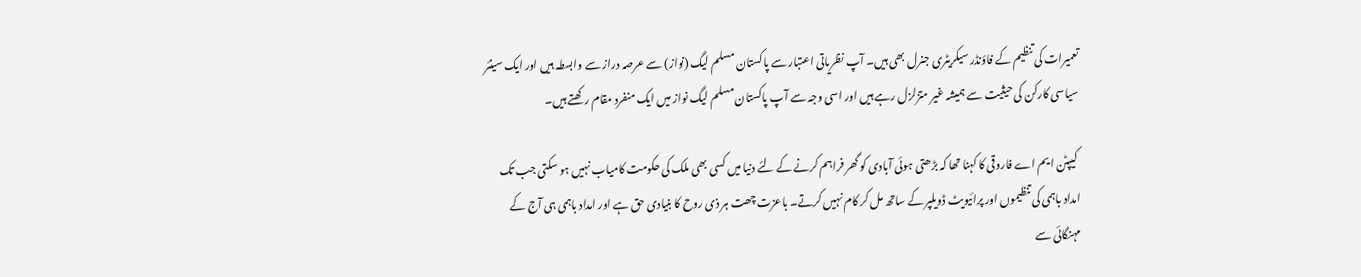تعمیرات کی تنظیم کے فاؤنڈر سیکریٹری جنرل بھی ہیں۔ آپ نظریاتی اعتبار سے پاکستان مسلم لیگ (نواز) سے عرصہ دراز سے وابسطہ ہیں اور ایک سینئر سیاسی کارکن کی حیثیت سے ہمیشہ غیر متزلزل رہے ہیں اور اسی وجہ سے آپ پاکستان مسلم لیگ نواز میں ایک منفرد مقام رکھتے ہیں۔

 کیپٹن ایم اے فاروقی کا کہنا تھا کہ بڑھتی ہوئی آبادی کو گھر فراہم کرنے کے لئے دنیا میں کسی بھی ملک کی حکومت کامیاب نہیں ہو سکتی جب تک امداد باہمی کی تنظیموں اور پرائیویٹ ڈویلپر کے ساتھ مل کر کام نہیں کرتے۔ باعزت چھت ہر ذی روح کا بنیادی حق ہے اور امداد باہمی ہی آج کے مہنگائی سے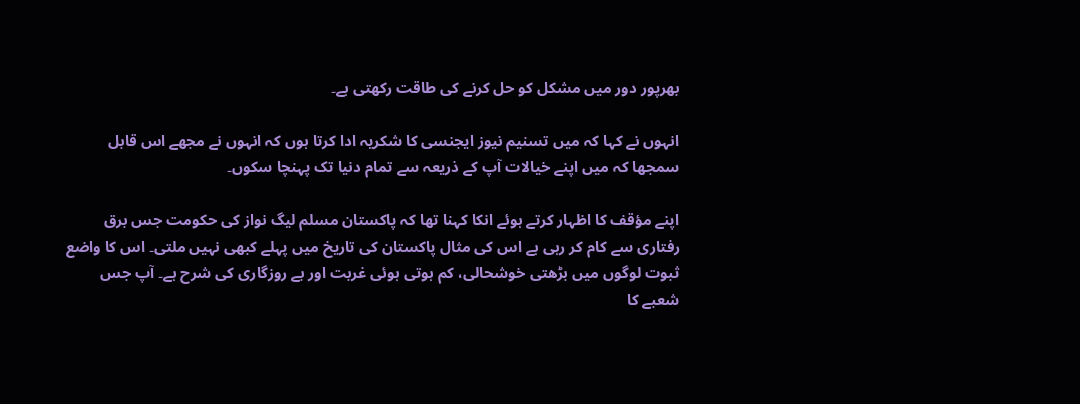بھرپور دور میں مشکل کو حل کرنے کی طاقت رکھتی ہے۔

انہوں نے کہا کہ میں تسنیم نیوز ایجنسی کا شکریہ ادا کرتا ہوں کہ انہوں نے مجھے اس قابل سمجھا کہ میں اپنے خیالات آپ کے ذریعہ سے تمام دنیا تک پہنچا سکوں۔

اپنے مؤقف کا اظہار کرتے ہوئے انکا کہنا تھا کہ پاکستان مسلم لیگ نواز کی حکومت جس برق رفتاری سے کام کر رہی ہے اس کی مثال پاکستان کی تاریخ میں پہلے کبھی نہیں ملتی۔ اس کا واضع ثبوت لوگوں میں بڑھتی خوشحالی، کم ہوتی ہوئی غربت اور بے روزگاری کی شرح ہے۔ آپ جس شعبے کا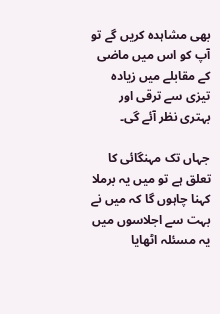بھی مشاہدہ کریں گے تو آپ کو اس میں ماضی کے مقابلے میں زیادہ تیزی سے ترقی اور بہتری نظر آئے گی۔

جہاں تک مہنگائی کا تعلق ہے تو میں یہ برملا کہنا چاہوں گا کہ میں نے بہت سے اجلاسوں میں یہ مسئلہ اٹھایا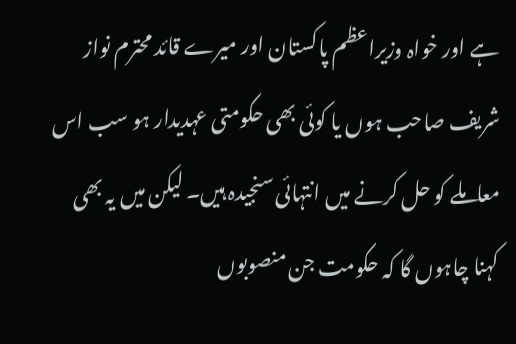ہے اور خواہ وزیراعظم پاکستان اور میرے قائد محترم نواز شریف صاحب ہوں یا کوئی بھی حکومتی عہدیدار ہو سب اس معاملے کو حل کرنے میں انتہائی سنجیدہ ہیں۔ لیکن میں یہ بھی کہنا چاہوں گا کہ حکومت جن منصوبوں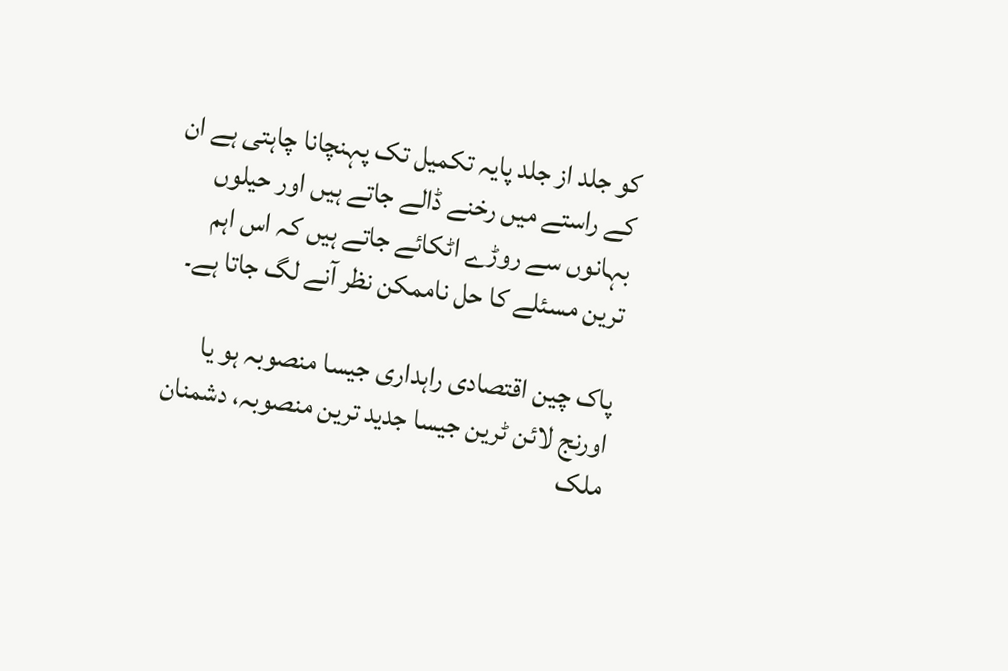کو جلد از جلد پایہ تکمیل تک پہنچانا چاہتی ہے ان کے راستے میں رخنے ڈالے جاتے ہیں اور حیلوں بہانوں سے روڑے اٹکائے جاتے ہیں کہ اس اہم ترین مسئلے کا حل ناممکن نظر آنے لگ جاتا ہے۔

پاک چین اقتصادی راہداری جیسا منصوبہ ہو یا اورنج لائن ٹرین جیسا جدید ترین منصوبہ، دشمنان ملک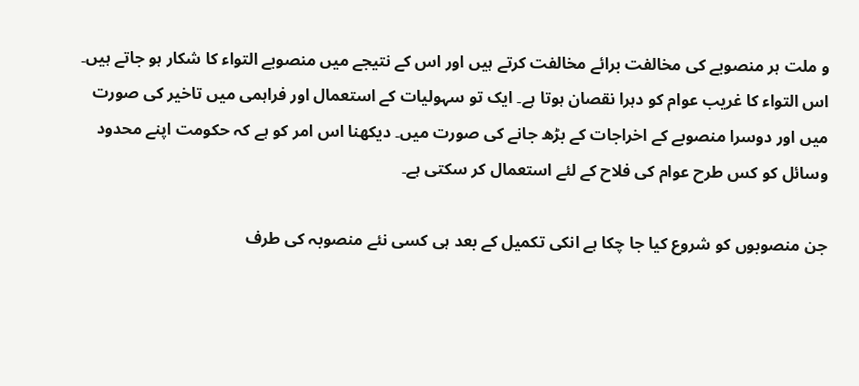و ملت ہر منصوبے کی مخالفت برائے مخالفت کرتے ہیں اور اس کے نتیجے میں منصوبے التواء کا شکار ہو جاتے ہیں۔ اس التواء کا غریب عوام کو دہرا نقصان ہوتا ہے۔ ایک تو سہولیات کے استعمال اور فراہمی میں تاخیر کی صورت میں اور دوسرا منصوبے کے اخراجات کے بڑھ جانے کی صورت میں۔ دیکھنا اس امر کو ہے کہ حکومت اپنے محدود وسائل کو کس طرح عوام کی فلاح کے لئے استعمال کر سکتی ہے۔

جن منصوبوں کو شروع کیا جا چکا ہے انکی تکمیل کے بعد ہی کسی نئے منصوبہ کی طرف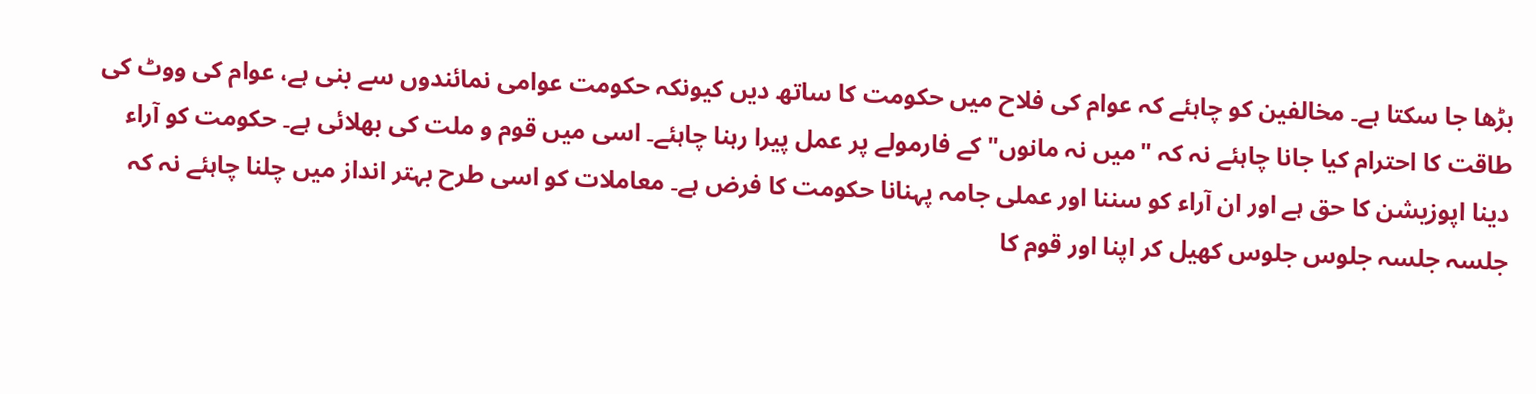بڑھا جا سکتا ہے۔ مخالفین کو چاہئے کہ عوام کی فلاح میں حکومت کا ساتھ دیں کیونکہ حکومت عوامی نمائندوں سے بنی ہے، عوام کی ووٹ کی طاقت کا احترام کیا جانا چاہئے نہ کہ "میں نہ مانوں" کے فارمولے پر عمل پیرا رہنا چاہئے۔ اسی میں قوم و ملت کی بھلائی ہے۔ حکومت کو آراء دینا اپوزیشن کا حق ہے اور ان آراء کو سننا اور عملی جامہ پہنانا حکومت کا فرض ہے۔ معاملات کو اسی طرح بہتر انداز میں چلنا چاہئے نہ کہ جلسہ جلسہ جلوس جلوس کھیل کر اپنا اور قوم کا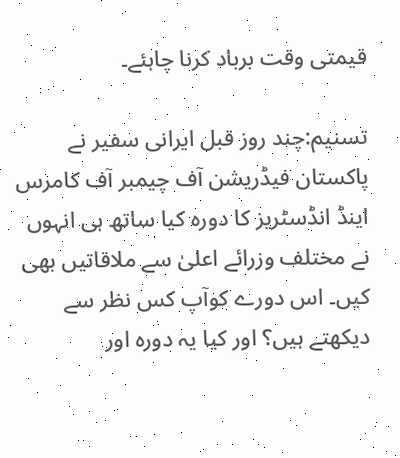قیمتی وقت برباد کرنا چاہئے۔

تسنیم:چند روز قبل ایرانی سفیر نے پاکستان فیڈریشن آف چیمبر آف کامرس اینڈ انڈسٹریز کا دورہ کیا ساتھ ہی انہوں نے مختلف وزرائے اعلیٰ سے ملاقاتیں بھی کیں۔ اس دورے کوآپ کس نظر سے دیکھتے ہیں؟ اور کیا یہ دورہ اور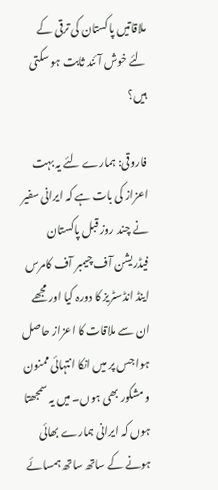ملاقاتیں پاکستان کی ترقی کے لئے خوش آئند ثابت ہو سکتی ہیں؟

فاروقی: ہمارے لئے یہ بہت اعزاز کی بات ہے کہ ایرانی سفیر نے چند روز قبل پاکستان فیڈریشن آف چیمبر آف کامرس اینڈ انڈسٹریز کا دورہ کیا اور مجھے ان سے ملاقات کا اعزاز حاصل ہوا جس پر میں انکا انتہائی ممنون و مشکور بھی ہوں۔ میں یہ سمجھتا ہوں کہ ایرانی ہمارے بھائی ہونے کے ساتھ ساتھ ہمسائے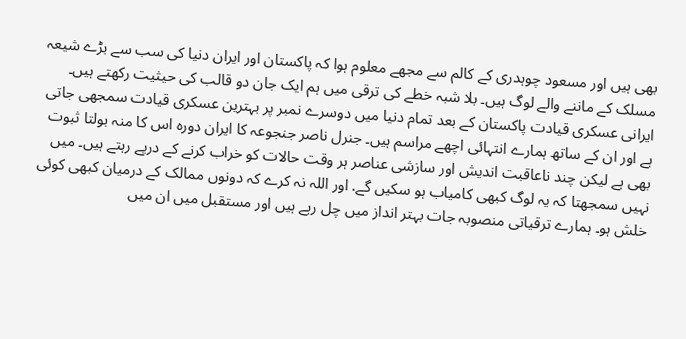بھی ہیں اور مسعود چوہدری کے کالم سے مجھے معلوم ہوا کہ پاکستان اور ایران دنیا کی سب سے بڑے شیعہ مسلک کے ماننے والے لوگ ہیں۔ بلا شبہ خطے کی ترقی میں ہم ایک جان دو قالب کی حیثیت رکھتے ہیں۔ ایرانی عسکری قیادت پاکستان کے بعد تمام دنیا میں دوسرے نمبر پر بہترین عسکری قیادت سمجھی جاتی ہے اور ان کے ساتھ ہمارے انتہائی اچھے مراسم ہیں۔ جنرل ناصر جنجوعہ کا ایران دورہ اس کا منہ بولتا ثبوت بھی ہے لیکن چند ناعاقبت اندیش اور سازشی عناصر ہر وقت حالات کو خراب کرنے کے درپے رہتے ہیں۔ میں نہیں سمجھتا کہ یہ لوگ کبھی کامیاب ہو سکیں گے. اور اللہ نہ کرے کہ دونوں ممالک کے درمیان کبھی کوئی خلش ہو۔ ہمارے ترقیاتی منصوبہ جات بہتر انداز میں چل رہے ہیں اور مستقبل میں ان میں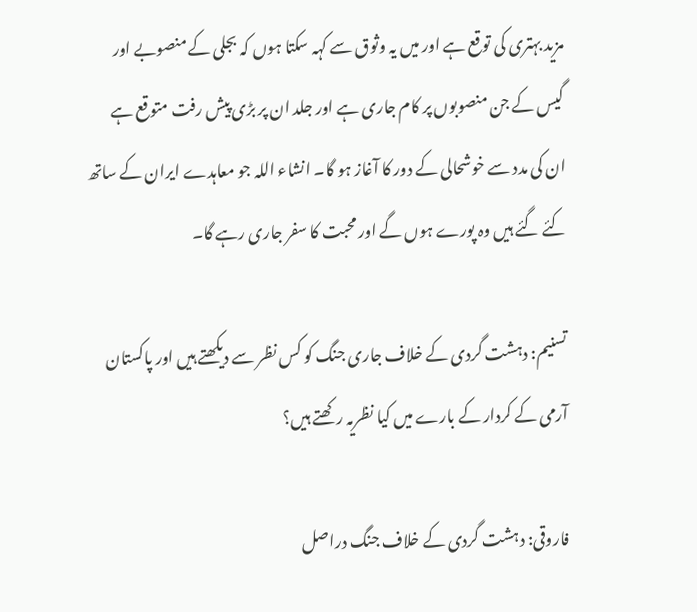مزید بہتری کی توقع ہے اور میں یہ وثوق سے کہہ سکتا ہوں کہ بجلی کے منصوبے اور گیس کے جن منصوبوں پر کام جاری ہے اور جلد ان پر بڑی پیش رفت متوقع ہے ان کی مدد سے خوشحالی کے دور کا آغاز ہو گا۔ انشاء اللہ جو معاہدے ایران کے ساتھ کئے گئے ہیں وہ پورے ہوں گے اور محبت کا سفر جاری رہے گا۔

تسنیم: دہشت گردی کے خلاف جاری جنگ کو کس نظر سے دیکھتے ہیں اور پاکستان آرمی کے کردار کے بارے میں کیا نظریہ رکھتے ہیں؟

فاروقی: دہشت گردی کے خلاف جنگ دراصل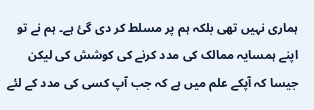ہماری نہیں تھی بلکہ ہم پر مسلط کر دی گئ ہے۔ ہم نے تو اپنے ہمسایہ ممالک کی مدد کرنے کی کوشش کی لیکن جیسا کہ آپکے علم میں ہے کہ جب آپ کسی کی مدد کے لئے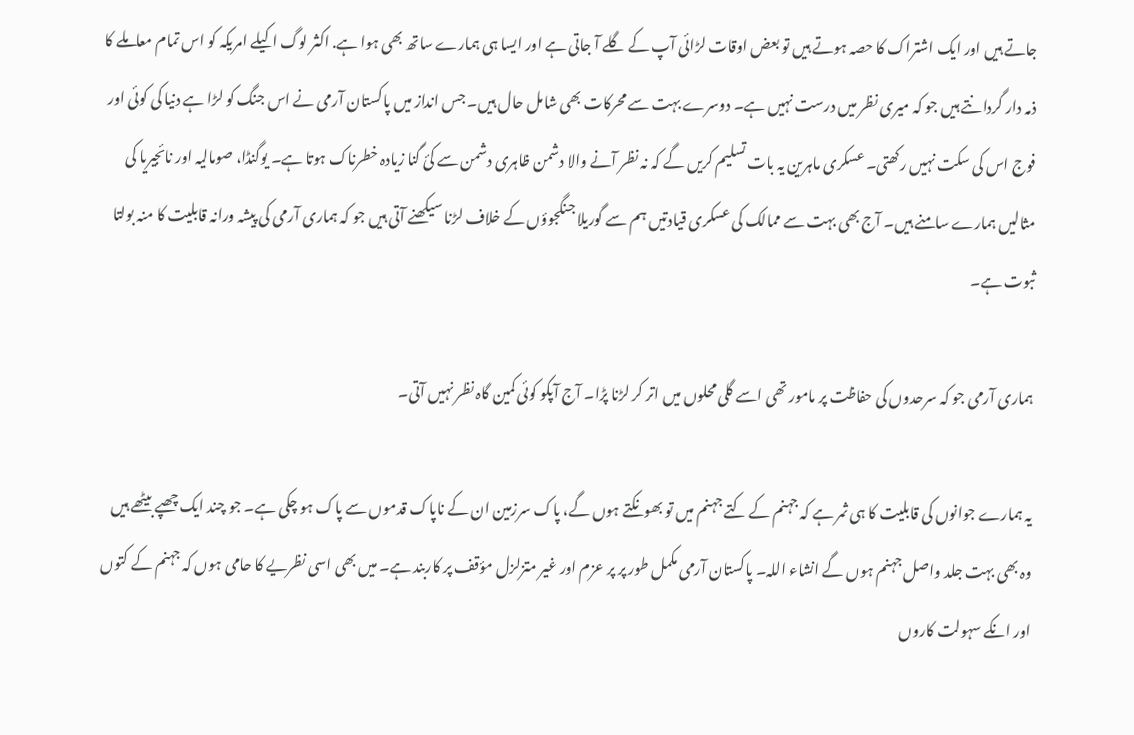جاتے ہیں اور ایک اشتراک کا حصہ ہوتے ہیں تو بعض اوقات لڑائی آپ کے گلے آ جاتی ہے اور ایسا ہی ہمارے ساتھ بھی ہوا ہے. اکثر لوگ اکیلے امریکہ کو اس تمام معاملے کا ذمہ دار گردانتے ہیں جو کہ میری نظر میں درست نہیں ہے۔ دوسرے بہت سے محرکات بھی شامل حال ہیں۔ جس انداز میں پاکستان آرمی نے اس جنگ کو لڑا ہے دنیا کی کوئی اور فوج اس کی سکت نہیں رکھتی۔ عسکری ماہرین یہ بات تسلیم کریں گے کہ نہ نظر آنے والا دشمن ظاہری دشمن سے کئ گنا زیادہ خطرناک ہوتا ہے۔ یوگنڈا، صومالیہ اور نائجیریا کی مثالیں ہمارے سامنے ہیں۔ آج بھی بہت سے ممالک کی عسکری قیادتیں ہم سے گوریلا جنگجوؤں کے خلاف لڑنا سیکھنے آتی ہیں جو کہ ہماری آرمی کی پیشہ ورانہ قابلیت کا منہ بولتا ثبوت ہے۔

ہماری آرمی جو کہ سرحدوں کی حفاظت پر مامور تھی اسے گلی محلوں میں اتر کر لڑنا پڑا۔ آج آپکو کوئی کمین گاہ نظر نہیں آتی۔

یہ ہمارے جوانوں کی قابلیت کا ہی ثمر ہے کہ جہنم کے کتے جہنم میں تو بھونکتے ہوں گے، پاک سرزمین ان کے ناپاک قدموں سے پاک ہو چکی ہے۔ جو چند ایک چھپے بیٹھے ہیں وہ بھی بہت جلد واصل جہنم ہوں گے انشاء اللہ۔ پاکستان آرمی مکمل طور پر پر عزم اور غیر متزلزل مؤقف پر کاربند ہے۔ میں بھی اسی نظریے کا حامی ہوں کہ جہنم کے کتوں اور انکے سہولت کاروں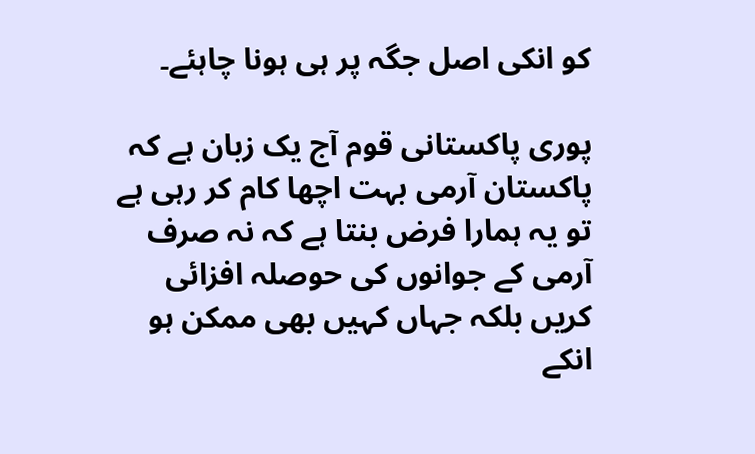کو انکی اصل جگہ پر ہی ہونا چاہئے۔

پوری پاکستانی قوم آج یک زبان ہے کہ پاکستان آرمی بہت اچھا کام کر رہی ہے تو یہ ہمارا فرض بنتا ہے کہ نہ صرف آرمی کے جوانوں کی حوصلہ افزائی کریں بلکہ جہاں کہیں بھی ممکن ہو انکے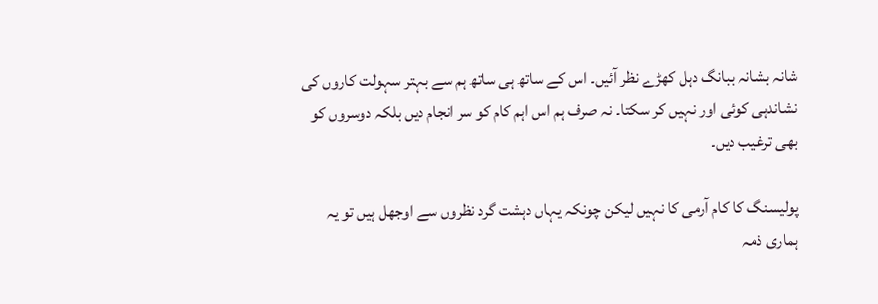شانہ بشانہ ببانگ دہل کھڑے نظر آئیں۔ اس کے ساتھ ہی ساتھ ہم سے بہتر سہولت کاروں کی نشاندہی کوئی اور نہیں کر سکتا۔ نہ صرف ہم اس اہم کام کو سر انجام دیں بلکہ دوسروں کو بھی ترغیب دیں۔

پولیسنگ کا کام آرمی کا نہیں لیکن چونکہ یہاں دہشت گرد نظروں سے اوجھل ہیں تو یہ ہماری ذمہ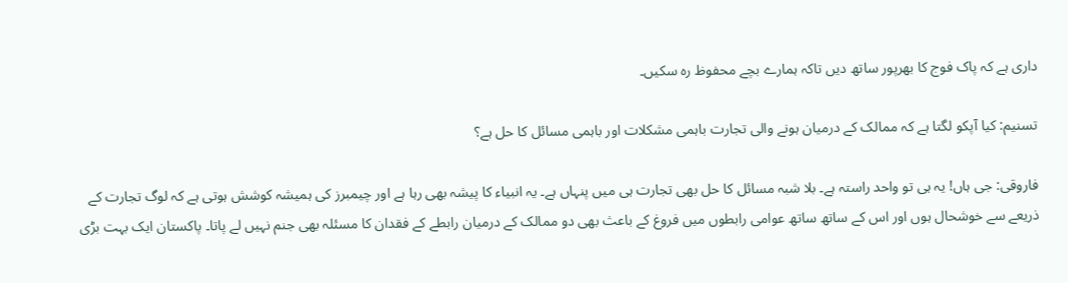داری ہے کہ پاک فوج کا بھرپور ساتھ دیں تاکہ ہمارے بچے محفوظ رہ سکیں۔

تسنیم: کیا آپکو لگتا ہے کہ ممالک کے درمیان ہونے والی تجارت باہمی مشکلات اور باہمی مسائل کا حل ہے؟

فاروقی: جی ہاں! یہ ہی تو واحد راستہ ہے۔ بلا شبہ مسائل کا حل بھی تجارت ہی میں پنہاں ہے۔ یہ انبیاء کا پیشہ بھی رہا ہے اور چیمبرز کی ہمیشہ کوشش ہوتی ہے کہ لوگ تجارت کے ذریعے سے خوشحال ہوں اور اس کے ساتھ ساتھ عوامی رابطوں میں فروغ کے باعث بھی دو ممالک کے درمیان رابطے کے فقدان کا مسئلہ بھی جنم نہیں لے پاتا۔ پاکستان ایک بہت بڑی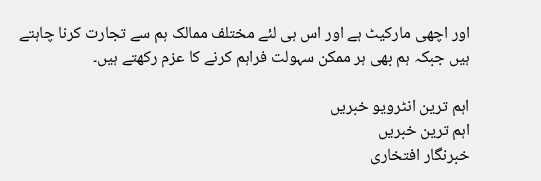اور اچھی مارکیٹ ہے اور اس ہی لئے مختلف ممالک ہم سے تجارت کرنا چاہتے ہیں جبکہ ہم بھی ہر ممکن سہولت فراہم کرنے کا عزم رکھتے ہیں۔

اہم ترین انٹرویو خبریں
اہم ترین خبریں
خبرنگار افتخاری